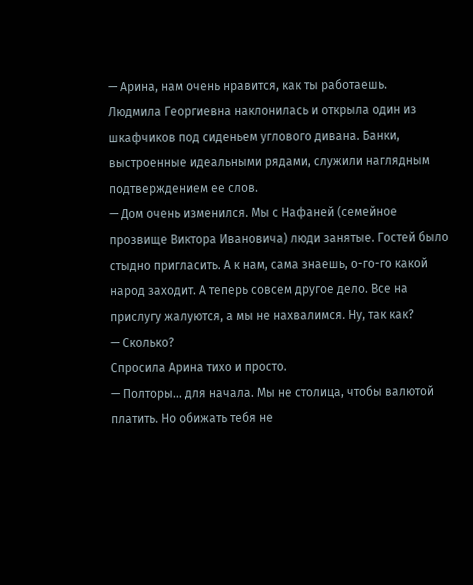— Арина, нам очень нравится, как ты работаешь.
Людмила Георгиевна наклонилась и открыла один из шкафчиков под сиденьем углового дивана. Банки, выстроенные идеальными рядами, служили наглядным подтверждением ее слов.
— Дом очень изменился. Мы с Нафаней (семейное прозвище Виктора Ивановича) люди занятые. Гостей было стыдно пригласить. А к нам, сама знаешь, о-го-го какой народ заходит. А теперь совсем другое дело. Все на прислугу жалуются, а мы не нахвалимся. Ну, так как?
— Сколько?
Спросила Арина тихо и просто.
— Полторы… для начала. Мы не столица, чтобы валютой платить. Но обижать тебя не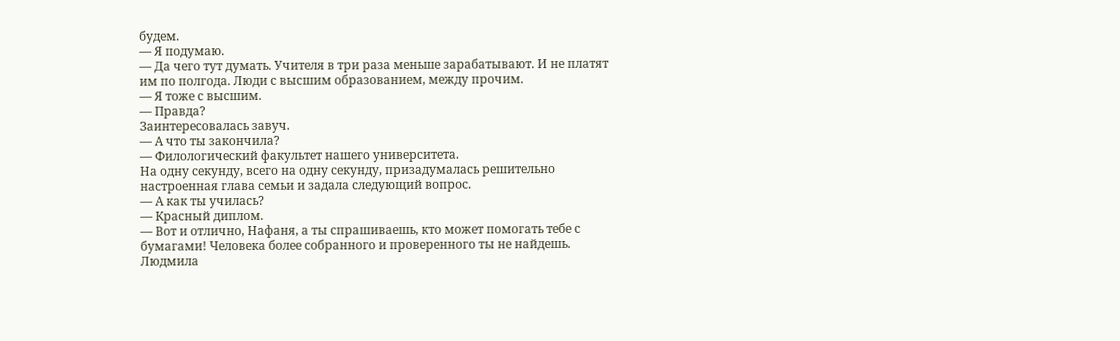будем.
— Я подумаю.
— Да чего тут думать. Учителя в три раза меньше зарабатывают. И не платят им по полгода. Люди с высшим образованием, между прочим.
— Я тоже с высшим.
— Правда?
Заинтересовалась завуч.
— А что ты закончила?
— Филологический факультет нашего университета.
На одну секунду, всего на одну секунду, призадумалась решительно настроенная глава семьи и задала следующий вопрос.
— А как ты училась?
— Красный диплом.
— Вот и отлично, Нафаня, а ты спрашиваешь, кто может помогать тебе с бумагами! Человека более собранного и проверенного ты не найдешь.
Людмила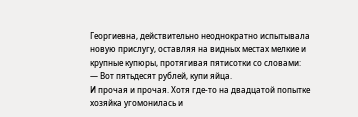Георгиевна, действительно неоднократно испытывала новую прислугу, оставляя на видных местах мелкие и крупные купюры, протягивая пятисотки со словами:
— Вот пятьдесят рублей, купи яйца.
И прочая и прочая. Хотя где-то на двадцатой попытке хозяйка угомонилась и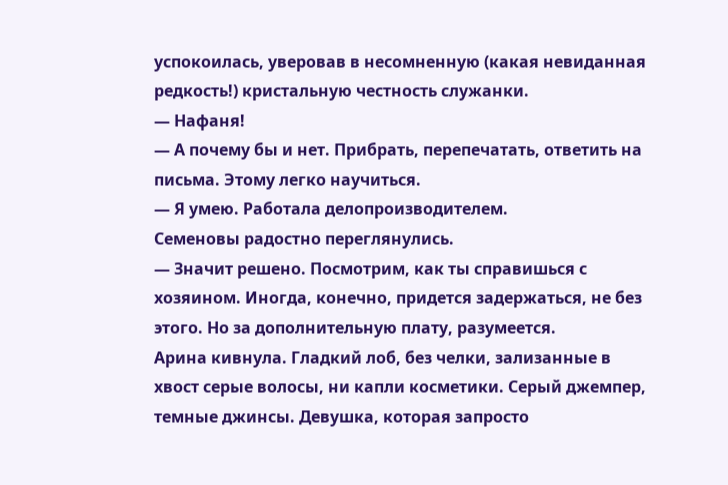успокоилась, уверовав в несомненную (какая невиданная редкость!) кристальную честность служанки.
— Нафаня!
— А почему бы и нет. Прибрать, перепечатать, ответить на письма. Этому легко научиться.
— Я умею. Работала делопроизводителем.
Семеновы радостно переглянулись.
— Значит решено. Посмотрим, как ты справишься с хозяином. Иногда, конечно, придется задержаться, не без этого. Но за дополнительную плату, разумеется.
Арина кивнула. Гладкий лоб, без челки, зализанные в хвост серые волосы, ни капли косметики. Серый джемпер, темные джинсы. Девушка, которая запросто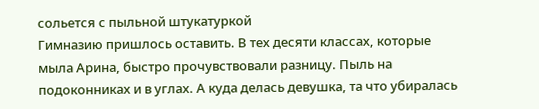сольется с пыльной штукатуркой
Гимназию пришлось оставить. В тех десяти классах, которые мыла Арина, быстро прочувствовали разницу. Пыль на подоконниках и в углах. А куда делась девушка, та что убиралась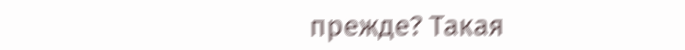прежде? Такая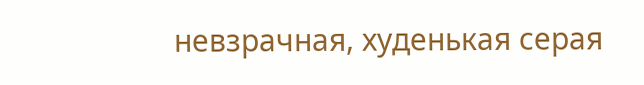невзрачная, худенькая серая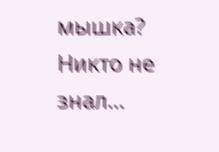мышка? Никто не знал…